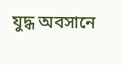যুদ্ধ অবসানে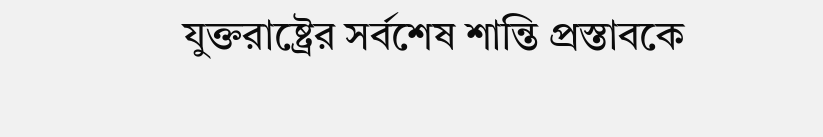যুক্তরাষ্ট্রের সর্বশেষ শান্তি প্রস্তাবকে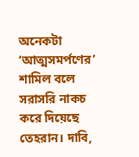অনেকটা ‘আত্মসমর্পণের’ শামিল বলে সরাসরি নাকচ করে দিয়েছে তেহরান। দাবি,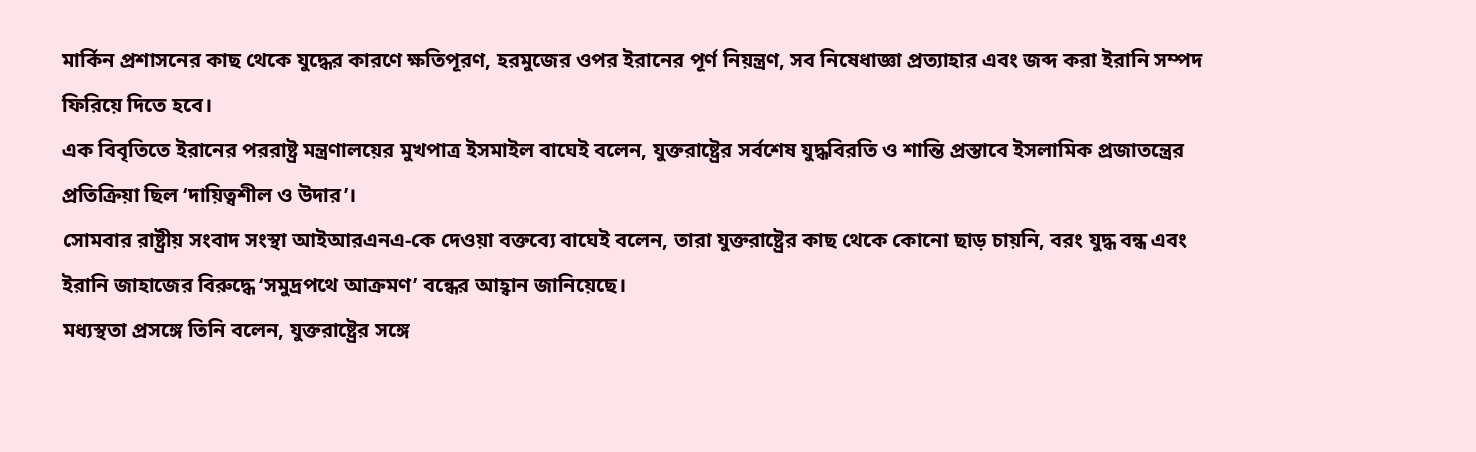মার্কিন প্রশাসনের কাছ থেকে যুদ্ধের কারণে ক্ষতিপূরণ, হরমুজের ওপর ইরানের পূর্ণ নিয়ন্ত্রণ, সব নিষেধাজ্ঞা প্রত্যাহার এবং জব্দ করা ইরানি সম্পদ ফিরিয়ে দিতে হবে।
এক বিবৃতিতে ইরানের পররাষ্ট্র মন্ত্রণালয়ের মুখপাত্র ইসমাইল বাঘেই বলেন, যুক্তরাষ্ট্রের সর্বশেষ যুদ্ধবিরতি ও শান্তি প্রস্তাবে ইসলামিক প্রজাতন্ত্রের প্রতিক্রিয়া ছিল ‘দায়িত্বশীল ও উদার’।
সোমবার রাষ্ট্রীয় সংবাদ সংস্থা আইআরএনএ-কে দেওয়া বক্তব্যে বাঘেই বলেন, তারা যুক্তরাষ্ট্রের কাছ থেকে কোনো ছাড় চায়নি, বরং যুদ্ধ বন্ধ এবং ইরানি জাহাজের বিরুদ্ধে ‘সমুদ্রপথে আক্রমণ’ বন্ধের আহ্বান জানিয়েছে।
মধ্যস্থতা প্রসঙ্গে তিনি বলেন, যুক্তরাষ্ট্রের সঙ্গে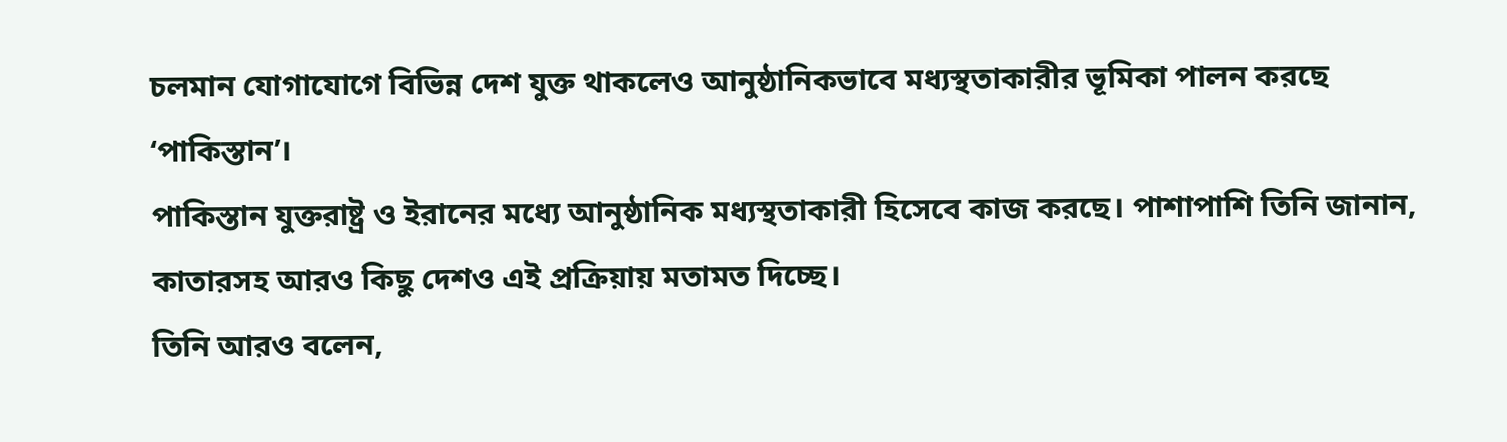চলমান যোগাযোগে বিভিন্ন দেশ যুক্ত থাকলেও আনুষ্ঠানিকভাবে মধ্যস্থতাকারীর ভূমিকা পালন করছে ‘পাকিস্তান’।
পাকিস্তান যুক্তরাষ্ট্র ও ইরানের মধ্যে আনুষ্ঠানিক মধ্যস্থতাকারী হিসেবে কাজ করছে। পাশাপাশি তিনি জানান, কাতারসহ আরও কিছু দেশও এই প্রক্রিয়ায় মতামত দিচ্ছে।
তিনি আরও বলেন,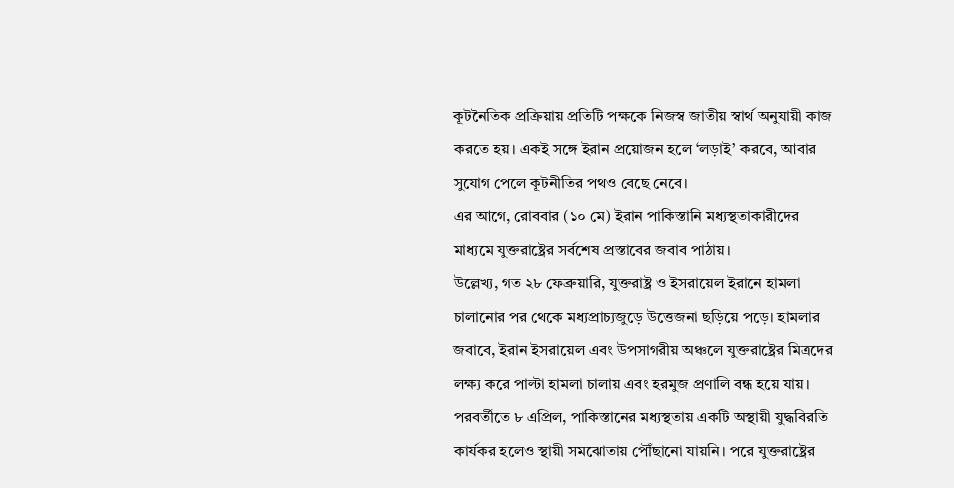কূটনৈতিক প্রক্রিয়ায় প্রতিটি পক্ষকে নিজস্ব জাতীয় স্বার্থ অনুযায়ী কাজ করতে হয়। একই সঙ্গে ইরান প্রয়োজন হলে ‘লড়াই’ করবে, আবার সুযোগ পেলে কূটনীতির পথও বেছে নেবে।
এর আগে, রোববার (১০ মে) ইরান পাকিস্তানি মধ্যস্থতাকারীদের মাধ্যমে যুক্তরাষ্ট্রের সর্বশেষ প্রস্তাবের জবাব পাঠায়।
উল্লেখ্য, গত ২৮ ফেব্রুয়ারি, যুক্তরাষ্ট্র ও ইসরায়েল ইরানে হামলা চালানোর পর থেকে মধ্যপ্রাচ্যজুড়ে উত্তেজনা ছড়িয়ে পড়ে। হামলার জবাবে, ইরান ইসরায়েল এবং উপসাগরীয় অঞ্চলে যুক্তরাষ্ট্রের মিত্রদের লক্ষ্য করে পাল্টা হামলা চালায় এবং হরমুজ প্রণালি বন্ধ হয়ে যায়।
পরবর্তীতে ৮ এপ্রিল, পাকিস্তানের মধ্যস্থতায় একটি অস্থায়ী যুদ্ধবিরতি কার্যকর হলেও স্থায়ী সমঝোতায় পৌঁছানো যায়নি। পরে যুক্তরাষ্ট্রের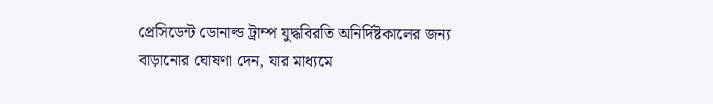প্রেসিডেন্ট ডোনাল্ড ট্রাম্প যুদ্ধবিরতি অনির্দিষ্টকালের জন্য বাড়ানোর ঘোষণা দেন, যার মাধ্যমে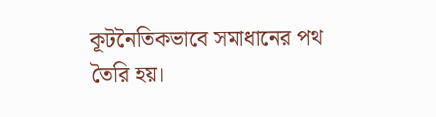কূটনৈতিকভাবে সমাধানের পথ তৈরি হয়।